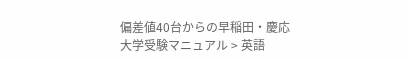偏差値40台からの早稲田・慶応大学受験マニュアル > 英語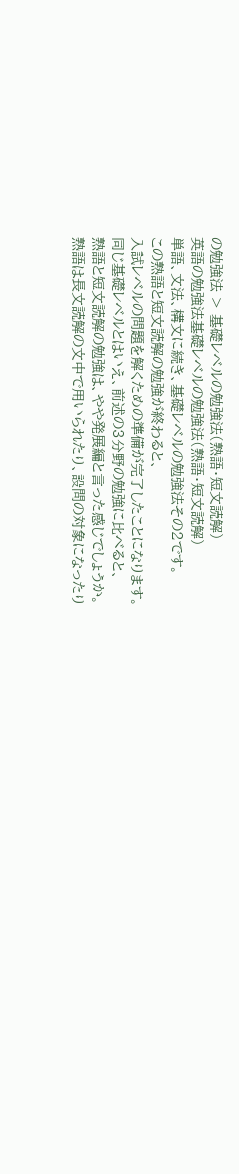の勉強法 > 基礎レベルの勉強法(熟語・短文読解)
英語の勉強法基礎レベルの勉強法(熟語・短文読解)
単語、文法、構文に続き、基礎レベルの勉強法その2です。
この熟語と短文読解の勉強が終わると、
入試レベルの問題を解くための準備が完了したことになります。
同じ基礎レベルとはいえ、前述の3分野の勉強に比べると、
熟語と短文読解の勉強は、やや発展編と言った感じでしょうか。
熟語は長文読解の文中で用いられたり、設問の対象になったり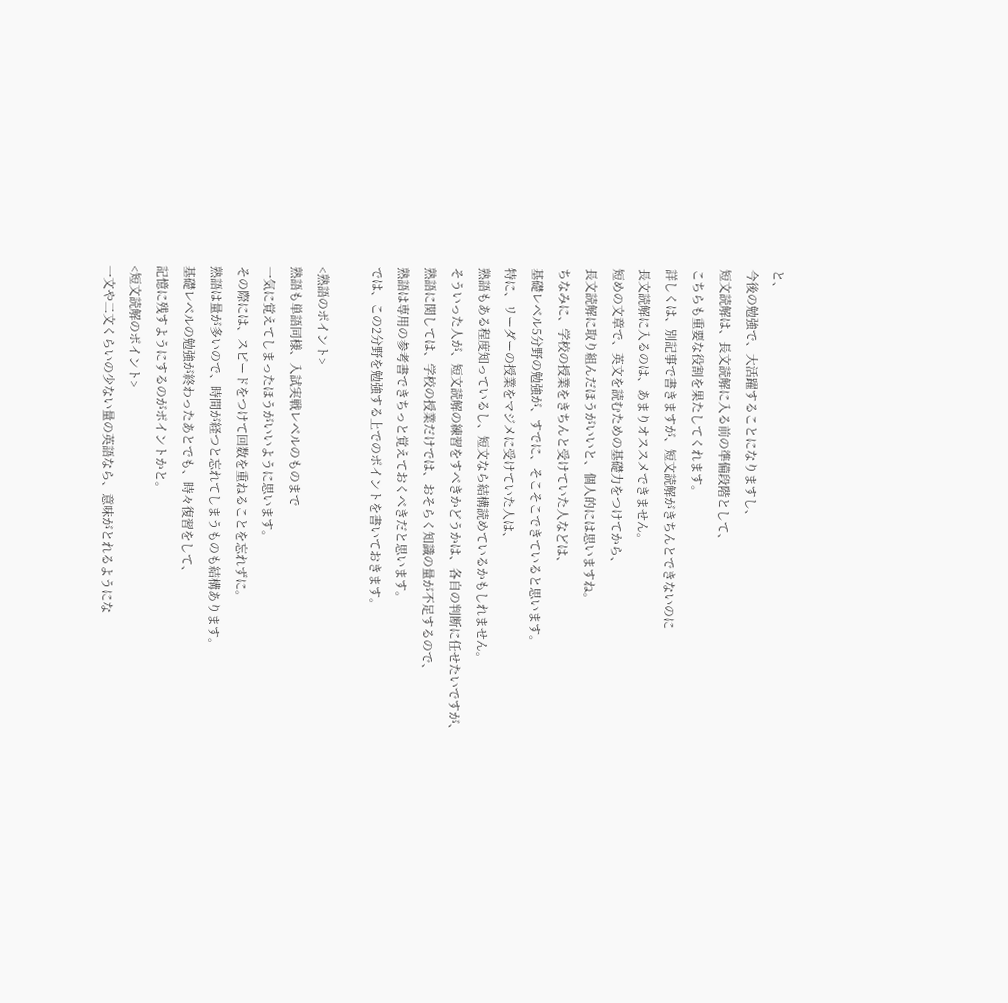と、
今後の勉強で、大活躍することになりますし、
短文読解は、長文読解に入る前の準備段階として、
こちらも重要な役割を果たしてくれます。
詳しくは、別記事で書きますが、短文読解がきちんとできないのに
長文読解に入るのは、あまりオススメできません。
短めの文章で、英文を読むための基礎力をつけてから、
長文読解に取り組んだほうがいいと、個人的には思いますね。
ちなみに、学校の授業をきちんと受けていた人などは、
基礎レベル5分野の勉強が、すでに、そこそこできていると思います。
特に、リーダーの授業をマジメに受けていた人は、
熟語もある程度知っているし、短文なら結構読めているかもしれません。
そういった人が、短文読解の練習をすべきかどうかは、各自の判断に任せたいですが、
熟語に関しては、学校の授業だけでは、おそらく知識の量が不足するので、
熟語は専用の参考書できちっと覚えておくべきだと思います。
では、この2分野を勉強する上でのポイントを書いておきます。

<熟語のポイント>
熟語も単語同様、入試実戦レベルのものまで
一気に覚えてしまったほうがいいように思います。
その際には、スピードをつけて回数を重ねることを忘れずに。
熟語は量が多いので、時間が経つと忘れてしまうものも結構あります。
基礎レベルの勉強が終わったあとでも、時々復習をして、
記憶に残すようにするのがポイントかと。
<短文読解のポイント>
一文や二文くらいの少ない量の英語なら、意味がとれるようにな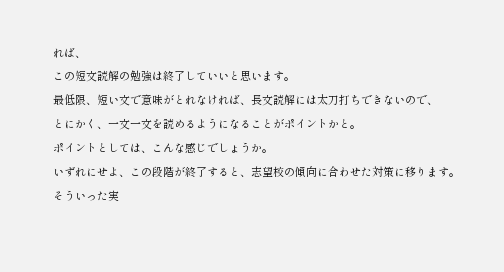れば、
この短文読解の勉強は終了していいと思います。
最低限、短い文で意味がとれなければ、長文読解には太刀打ちできないので、
とにかく、一文一文を読めるようになることがポイントかと。
ポイントとしては、こんな感じでしょうか。
いずれにせよ、この段階が終了すると、志望校の傾向に合わせた対策に移ります。
そういった実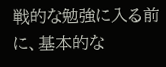戦的な勉強に入る前に、基本的な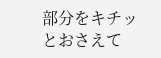部分をキチッとおさえて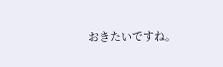おきたいですね。